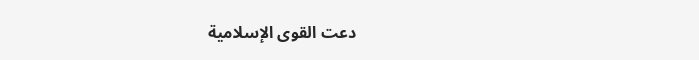دعت القوى الإسلامية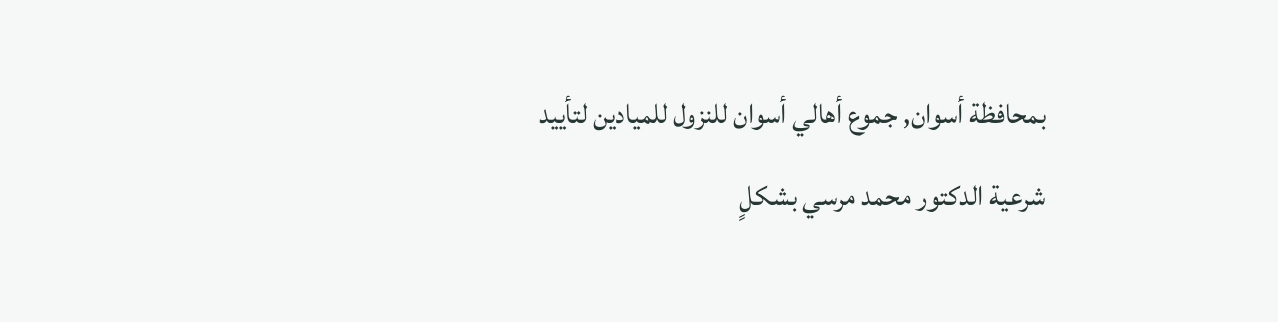بمحافظة أسوان, جموع أهالي أسوان للنزول للميادين لتأييد شرعية الدكتور محمد مرسي بشكلٍ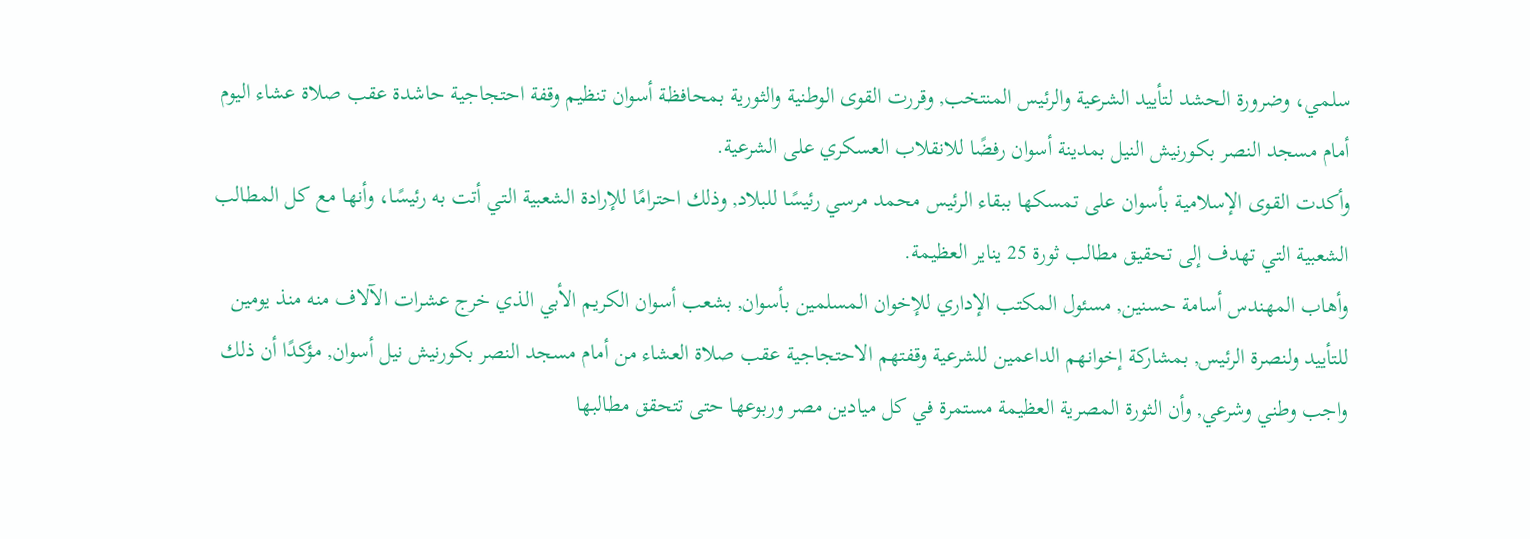سلمي، وضرورة الحشد لتأييد الشرعية والرئيس المنتخب, وقررت القوى الوطنية والثورية بمحافظة أسوان تنظيم وقفة احتجاجية حاشدة عقب صلاة عشاء اليوم أمام مسجد النصر بكورنيش النيل بمدينة أسوان رفضًا للانقلاب العسكري على الشرعية.
وأكدت القوى الإسلامية بأسوان على تمسكها ببقاء الرئيس محمد مرسي رئيسًا للبلاد, وذلك احترامًا للإرادة الشعبية التي أتت به رئيسًا، وأنها مع كل المطالب الشعبية التي تهدف إلى تحقيق مطالب ثورة 25 يناير العظيمة.
وأهاب المهندس أسامة حسنين, مسئول المكتب الإداري للإخوان المسلمين بأسوان, بشعب أسوان الكريم الأبي الذي خرج عشرات الآلاف منه منذ يومين للتأييد ولنصرة الرئيس, بمشاركة إخوانهم الداعمين للشرعية وقفتهم الاحتجاجية عقب صلاة العشاء من أمام مسجد النصر بكورنيش نيل أسوان, مؤكدًا أن ذلك واجب وطني وشرعي, وأن الثورة المصرية العظيمة مستمرة في كل ميادين مصر وربوعها حتى تتحقق مطالبها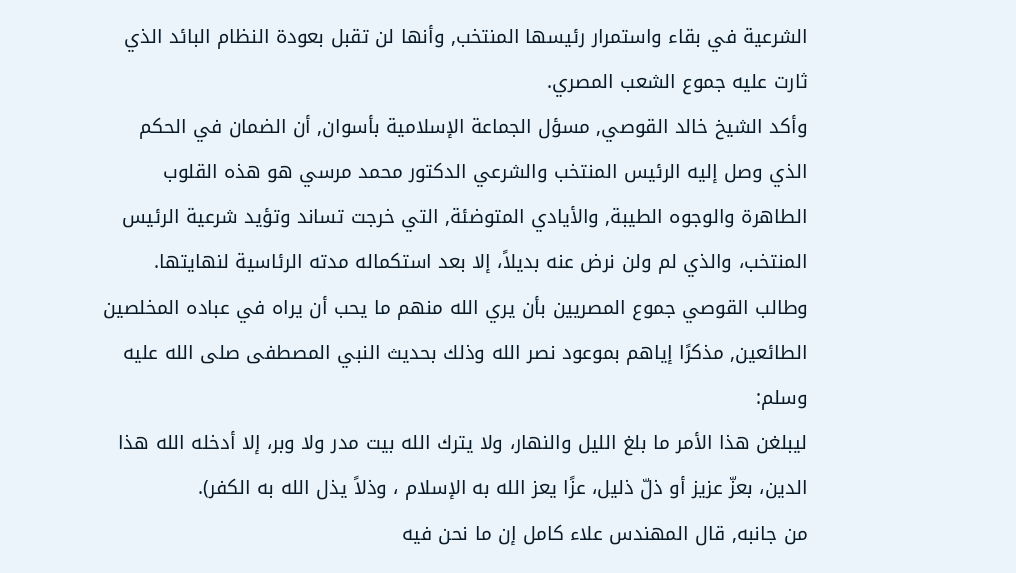الشرعية في بقاء واستمرار رئيسها المنتخب, وأنها لن تقبل بعودة النظام البائد الذي ثارت عليه جموع الشعب المصري.
وأكد الشيخ خالد القوصي, مسؤل الجماعة الإسلامية بأسوان, أن الضمان في الحكم الذي وصل إليه الرئيس المنتخب والشرعي الدكتور محمد مرسي هو هذه القلوب الطاهرة والوجوه الطيبة, والأيادي المتوضئة, التي خرجت تساند وتؤيد شرعية الرئيس المنتخب، والذي لم ولن نرض عنه بديلاً، إلا بعد استكماله مدته الرئاسية لنهايتها.
وطالب القوصي جموع المصريين بأن يري الله منهم ما يحب أن يراه في عباده المخلصين الطائعين, مذكرًا إياهم بموعود نصر الله وذلك بحديث النبي المصطفى صلى الله عليه وسلم:
ليبلغن هذا الأمر ما بلغ الليل والنهار، ولا يترك الله بيت مدر ولا وبر، إلا أدخله الله هذا الدين، بعزّ عزيز أو ذلّ ذليل، عزًا يعز الله به الإسلام ، وذلاً يذل الله به الكفر).
من جانبه, قال المهندس علاء كامل إن ما نحن فيه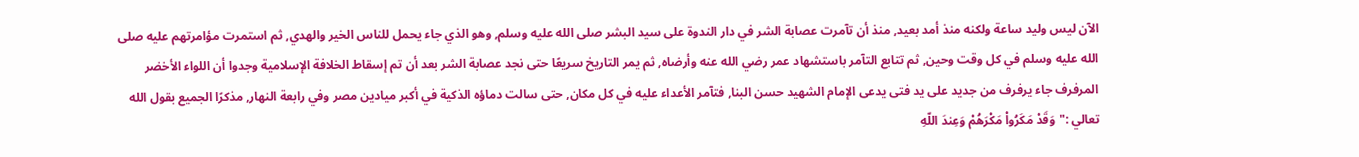الآن ليس وليد ساعة ولكنه منذ أمد بعيد, منذ أن تآمرت عصابة الشر في دار الندوة على سيد البشر صلى الله عليه وسلم, وهو الذي جاء يحمل للناس الخير والهدي, ثم استمرت مؤامرتهم عليه صلى الله عليه وسلم في كل وقت وحين, ثم تتابع التآمر باستشهاد عمر رضي الله عنه وأرضاه, ثم يمر التاريخ سريعًا حتى نجد عصابة الشر بعد أن تم إسقاط الخلافة الإسلامية وجدوا أن اللواء الأخضر المرفرف جاء يرفرف من جديد على يد فتى يدعى الإمام الشهيد حسن البنا, فتآمر الأعداء عليه في كل مكان, حتى سالت دماؤه الذكية في أكبر ميادين مصر وفي رابعة النهار, مذكرًا الجميع بقول الله تعالي :"وَقَدْ مَكَرُواْ مَكْرَهُمْ وَعِندَ اللّهِ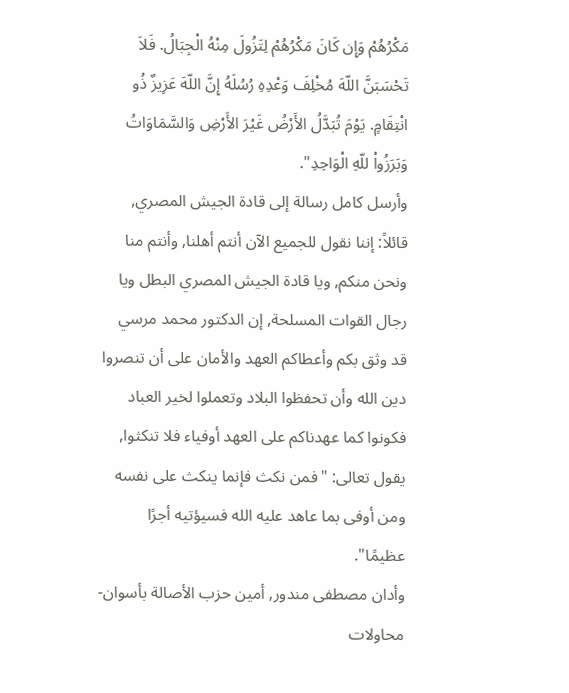مَكْرُهُمْ وَإِن كَانَ مَكْرُهُمْ لِتَزُولَ مِنْهُ الْجِبَالُ. فَلاَ تَحْسَبَنَّ اللّهَ مُخْلِفَ وَعْدِهِ رُسُلَهُ إِنَّ اللّهَ عَزِيزٌ ذُو انْتِقَامٍ. يَوْمَ تُبَدَّلُ الأَرْضُ غَيْرَ الأَرْضِ وَالسَّمَاوَاتُ وَبَرَزُواْ للّهِ الْوَاحِدِ".
وأرسل كامل رسالة إلى قادة الجيش المصري, قائلاً: إننا نقول للجميع الآن أنتم أهلنا, وأنتم منا ونحن منكم, ويا قادة الجيش المصري البطل ويا رجال القوات المسلحة, إن الدكتور محمد مرسي قد وثق بكم وأعطاكم العهد والأمان على أن تنصروا دين الله وأن تحفظوا البلاد وتعملوا لخير العباد فكونوا كما عهدناكم على العهد أوفياء فلا تنكثوا, يقول تعالى: "فمن نكث فإنما ينكث على نفسه ومن أوفى بما عاهد عليه الله فسيؤتيه أجرًا عظيمًا".
وأدان مصطفى مندور, أمين حزب الأصالة بأسوان- محاولات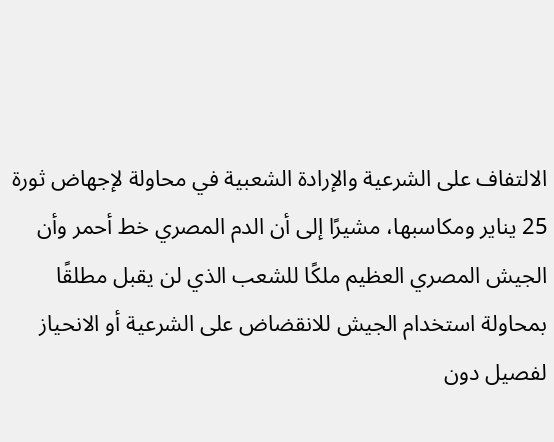الالتفاف على الشرعية والإرادة الشعبية في محاولة لإجهاض ثورة 25 يناير ومكاسبها، مشيرًا إلى أن الدم المصري خط أحمر وأن الجيش المصري العظيم ملكًا للشعب الذي لن يقبل مطلقًا بمحاولة استخدام الجيش للانقضاض على الشرعية أو الانحياز لفصيل دون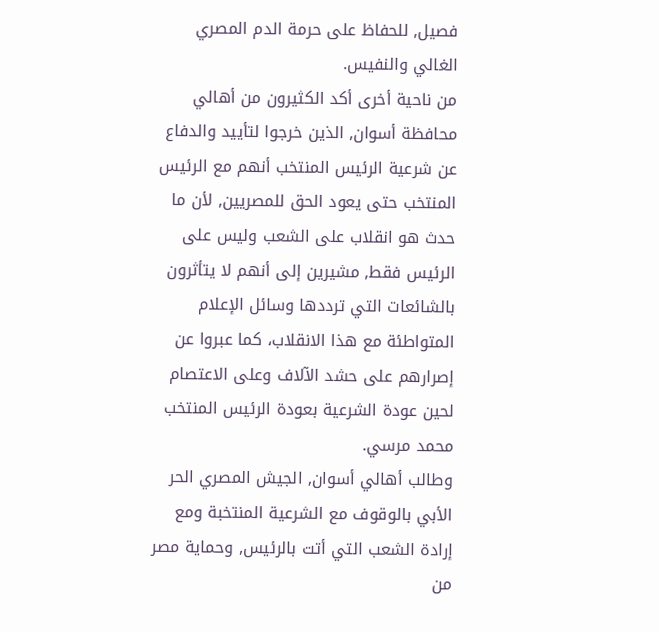فصيل, للحفاظ على حرمة الدم المصري الغالي والنفيس.
من ناحية أخرى أكد الكثيرون من أهالي محافظة أسوان, الذين خرجوا لتأييد والدفاع عن شرعية الرئيس المنتخب أنهم مع الرئيس المنتخب حتى يعود الحق للمصريين, لأن ما حدث هو انقلاب على الشعب وليس على الرئيس فقط, مشيرين إلى أنهم لا يتأثرون بالشائعات التي ترددها وسائل الإعلام المتواطئة مع هذا الانقلاب، كما عبروا عن إصرارهم على حشد الآلاف وعلى الاعتصام لحين عودة الشرعية بعودة الرئيس المنتخب محمد مرسي.
وطالب أهالي أسوان, الجيش المصري الحر الأبي بالوقوف مع الشرعية المنتخبة ومع إرادة الشعب التي أتت بالرئيس, وحماية مصر من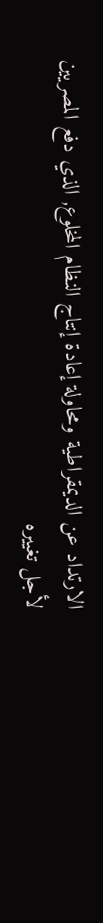الارتداد عن الديمقراطية ومحاولة إعادة إنتاج النظام المخلوع, الذي دفع المصريين لأجل تغييره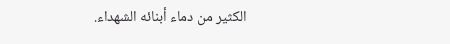الكثير من دماء أبنائه الشهداء.